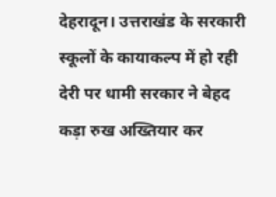देहरादून। उत्तराखंड के सरकारी स्कूलों के कायाकल्प में हो रही देरी पर धामी सरकार ने बेहद कड़ा रुख अख्तियार कर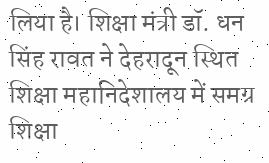लिया है। शिक्षा मंत्री डॉ. धन सिंह रावत ने देहरादून स्थित शिक्षा महानिदेशालय में समग्र शिक्षा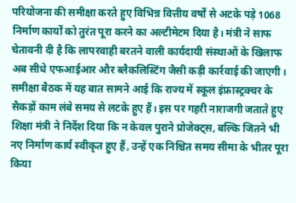परियोजना की समीक्षा करते हुए विभिन्न वित्तीय वर्षों से अटके पड़े 1068 निर्माण कार्यों को तुरंत पूरा करने का अल्टीमेटम दिया है। मंत्री ने साफ चेतावनी दी है कि लापरवाही बरतने वाली कार्यदायी संस्थाओं के खिलाफ अब सीधे एफआईआर और ब्लैकलिस्टिंग जैसी कड़ी कार्रवाई की जाएगी।
समीक्षा बैठक में यह बात सामने आई कि राज्य में स्कूल इंफ्रास्ट्रक्चर के सैकड़ों काम लंबे समय से लटके हुए हैं। इस पर गहरी नाराजगी जताते हुए शिक्षा मंत्री ने निर्देश दिया कि न केवल पुराने प्रोजेक्ट्स, बल्कि जितने भी नए निर्माण कार्य स्वीकृत हुए हैं, उन्हें एक निश्चित समय सीमा के भीतर पूरा किया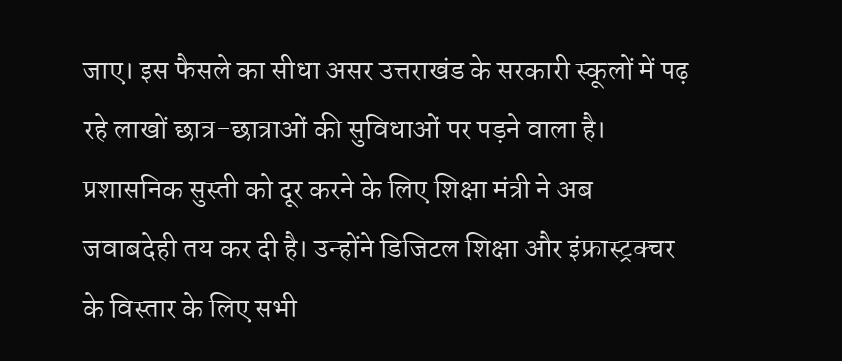जाए। इस फैसले का सीधा असर उत्तराखंड के सरकारी स्कूलों में पढ़ रहे लाखों छात्र-छात्राओं की सुविधाओं पर पड़ने वाला है।
प्रशासनिक सुस्ती को दूर करने के लिए शिक्षा मंत्री ने अब जवाबदेही तय कर दी है। उन्होंने डिजिटल शिक्षा और इंफ्रास्ट्रक्चर के विस्तार के लिए सभी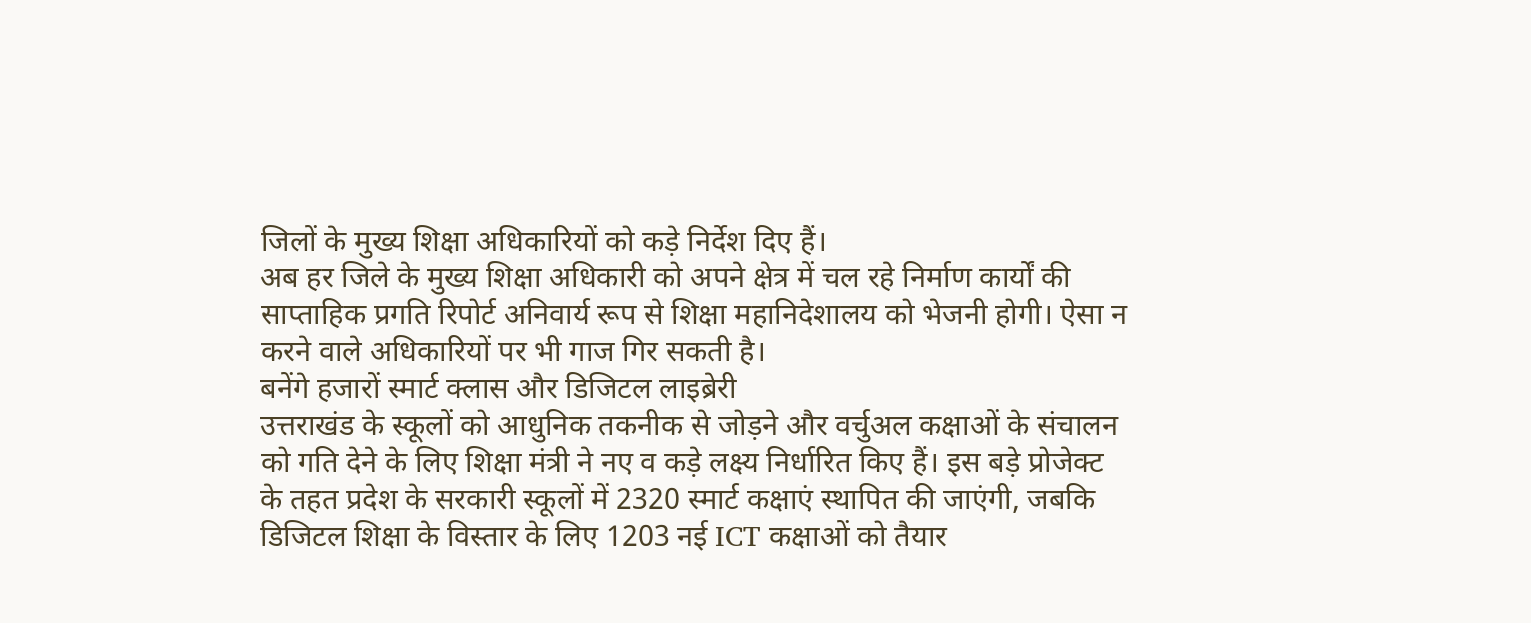जिलों के मुख्य शिक्षा अधिकारियों को कड़े निर्देश दिए हैं।
अब हर जिले के मुख्य शिक्षा अधिकारी को अपने क्षेत्र में चल रहे निर्माण कार्यों की साप्ताहिक प्रगति रिपोर्ट अनिवार्य रूप से शिक्षा महानिदेशालय को भेजनी होगी। ऐसा न करने वाले अधिकारियों पर भी गाज गिर सकती है।
बनेंगे हजारों स्मार्ट क्लास और डिजिटल लाइब्रेरी
उत्तराखंड के स्कूलों को आधुनिक तकनीक से जोड़ने और वर्चुअल कक्षाओं के संचालन को गति देने के लिए शिक्षा मंत्री ने नए व कड़े लक्ष्य निर्धारित किए हैं। इस बड़े प्रोजेक्ट के तहत प्रदेश के सरकारी स्कूलों में 2320 स्मार्ट कक्षाएं स्थापित की जाएंगी, जबकि डिजिटल शिक्षा के विस्तार के लिए 1203 नई ICT कक्षाओं को तैयार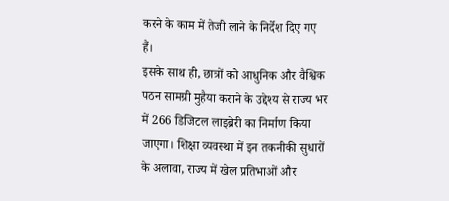करने के काम में तेजी लाने के निर्देश दिए गए हैं।
इसके साथ ही, छात्रों को आधुनिक और वैश्विक पठन सामग्री मुहैया कराने के उद्देश्य से राज्य भर में 266 डिजिटल लाइब्रेरी का निर्माण किया जाएगा। शिक्षा व्यवस्था में इन तकनीकी सुधारों के अलावा, राज्य में खेल प्रतिभाओं और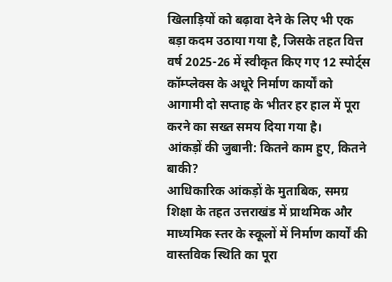खिलाड़ियों को बढ़ावा देने के लिए भी एक बड़ा कदम उठाया गया है, जिसके तहत वित्त वर्ष 2025-26 में स्वीकृत किए गए 12 स्पोर्ट्स कॉम्प्लेक्स के अधूरे निर्माण कार्यों को आगामी दो सप्ताह के भीतर हर हाल में पूरा करने का सख्त समय दिया गया है।
आंकड़ों की जुबानी: कितने काम हुए, कितने बाकी?
आधिकारिक आंकड़ों के मुताबिक, समग्र शिक्षा के तहत उत्तराखंड में प्राथमिक और माध्यमिक स्तर के स्कूलों में निर्माण कार्यों की वास्तविक स्थिति का पूरा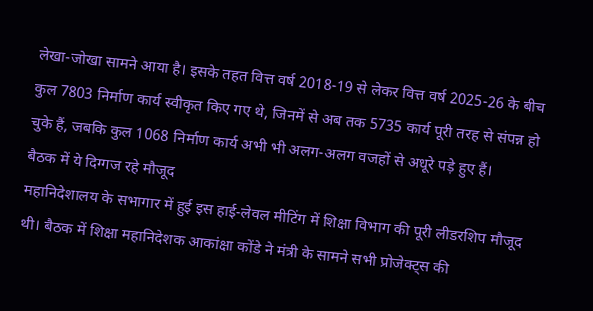लेखा-जोखा सामने आया है। इसके तहत वित्त वर्ष 2018-19 से लेकर वित्त वर्ष 2025-26 के बीच कुल 7803 निर्माण कार्य स्वीकृत किए गए थे, जिनमें से अब तक 5735 कार्य पूरी तरह से संपन्न हो चुके हैं, जबकि कुल 1068 निर्माण कार्य अभी भी अलग-अलग वजहों से अधूरे पड़े हुए हैं।
बैठक में ये दिग्गज रहे मौजूद
महानिदेशालय के सभागार में हुई इस हाई-लेवल मीटिंग में शिक्षा विभाग की पूरी लीडरशिप मौजूद थी। बैठक में शिक्षा महानिदेशक आकांक्षा कोंडे ने मंत्री के सामने सभी प्रोजेक्ट्स की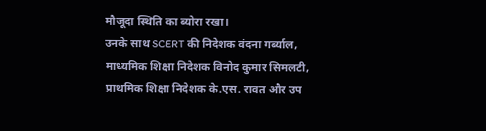मौजूदा स्थिति का ब्योरा रखा।
उनके साथ SCERT की निदेशक वंदना गर्ब्याल, माध्यमिक शिक्षा निदेशक विनोद कुमार सिमलटी, प्राथमिक शिक्षा निदेशक के.एस. रावत और उप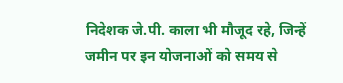निदेशक जे.पी. काला भी मौजूद रहे, जिन्हें जमीन पर इन योजनाओं को समय से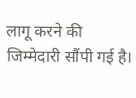लागू करने की जिम्मेदारी सौंपी गई है।